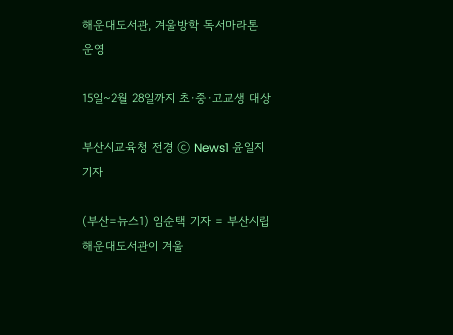해운대도서관, 겨울방학 독서마라톤 운영

15일~2월 28일까지 초·중·고교생 대상

부산시교육청 전경 ⓒ News1 윤일지 기자

(부산=뉴스1) 임순택 기자 = 부산시립해운대도서관이 겨울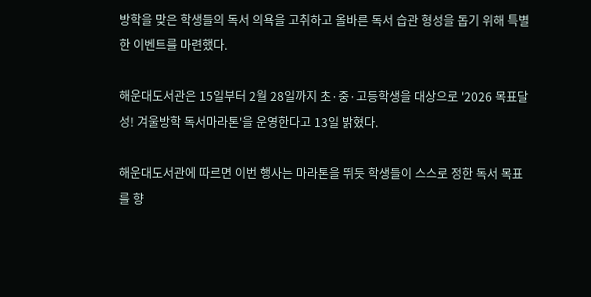방학을 맞은 학생들의 독서 의욕을 고취하고 올바른 독서 습관 형성을 돕기 위해 특별한 이벤트를 마련했다.

해운대도서관은 15일부터 2월 28일까지 초·중·고등학생을 대상으로 '2026 목표달성! 겨울방학 독서마라톤'을 운영한다고 13일 밝혔다.

해운대도서관에 따르면 이번 행사는 마라톤을 뛰듯 학생들이 스스로 정한 독서 목표를 향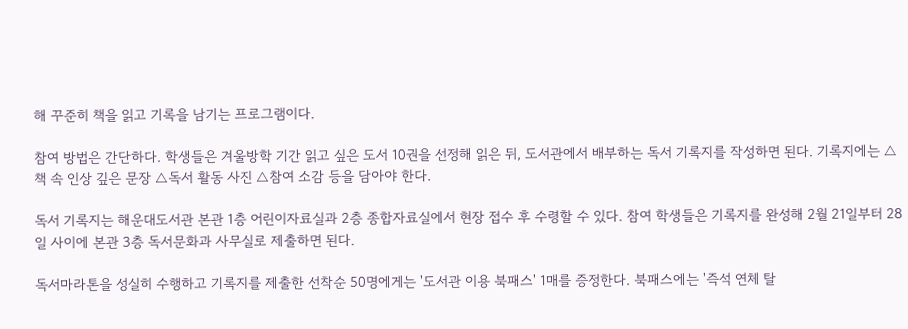해 꾸준히 책을 읽고 기록을 남기는 프로그램이다.

참여 방법은 간단하다. 학생들은 겨울방학 기간 읽고 싶은 도서 10권을 선정해 읽은 뒤, 도서관에서 배부하는 독서 기록지를 작성하면 된다. 기록지에는 △책 속 인상 깊은 문장 △독서 활동 사진 △참여 소감 등을 담아야 한다.

독서 기록지는 해운대도서관 본관 1층 어린이자료실과 2층 종합자료실에서 현장 접수 후 수령할 수 있다. 참여 학생들은 기록지를 완성해 2월 21일부터 28일 사이에 본관 3층 독서문화과 사무실로 제출하면 된다.

독서마라톤을 성실히 수행하고 기록지를 제출한 선착순 50명에게는 '도서관 이용 북패스' 1매를 증정한다. 북패스에는 '즉석 연체 탈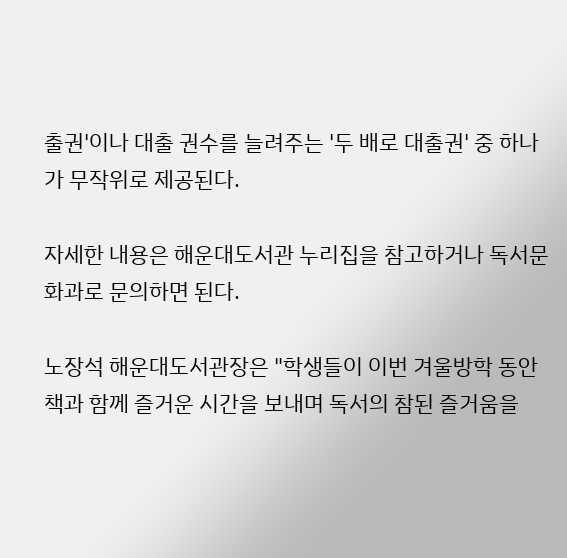출권'이나 대출 권수를 늘려주는 '두 배로 대출권' 중 하나가 무작위로 제공된다.

자세한 내용은 해운대도서관 누리집을 참고하거나 독서문화과로 문의하면 된다.

노장석 해운대도서관장은 "학생들이 이번 겨울방학 동안 책과 함께 즐거운 시간을 보내며 독서의 참된 즐거움을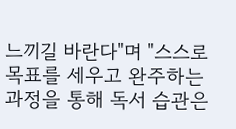느끼길 바란다"며 "스스로 목표를 세우고 완주하는 과정을 통해 독서 습관은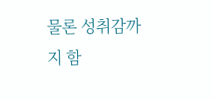물론 성취감까지 함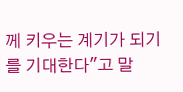께 키우는 계기가 되기를 기대한다"고 말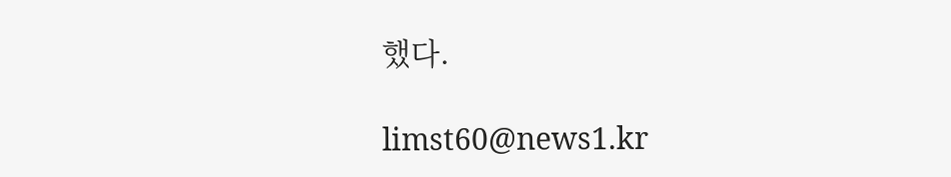했다.

limst60@news1.kr